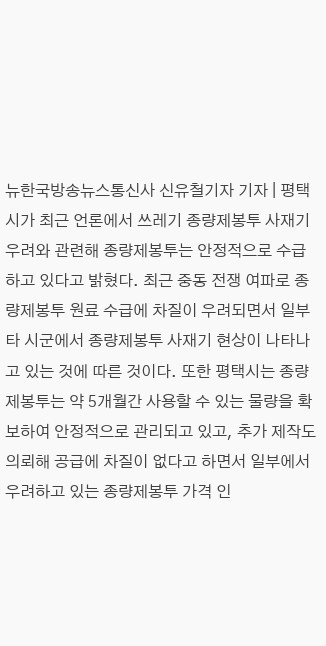뉴한국방송뉴스통신사 신유철기자 기자 | 평택시가 최근 언론에서 쓰레기 종량제봉투 사재기 우려와 관련해 종량제봉투는 안정적으로 수급하고 있다고 밝혔다. 최근 중동 전쟁 여파로 종량제봉투 원료 수급에 차질이 우려되면서 일부 타 시군에서 종량제봉투 사재기 현상이 나타나고 있는 것에 따른 것이다. 또한 평택시는 종량제봉투는 약 5개월간 사용할 수 있는 물량을 확보하여 안정적으로 관리되고 있고, 추가 제작도 의뢰해 공급에 차질이 없다고 하면서 일부에서 우려하고 있는 종량제봉투 가격 인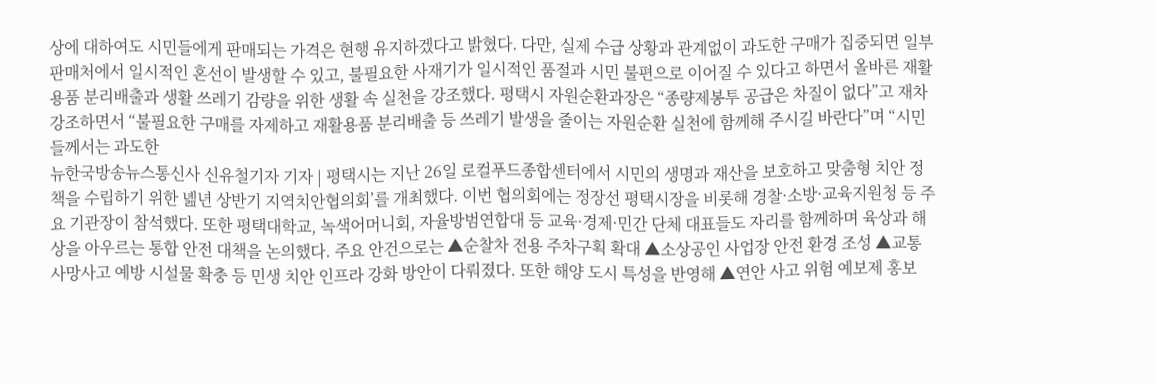상에 대하여도 시민들에게 판매되는 가격은 현행 유지하겠다고 밝혔다. 다만, 실제 수급 상황과 관계없이 과도한 구매가 집중되면 일부 판매처에서 일시적인 혼선이 발생할 수 있고, 불필요한 사재기가 일시적인 품절과 시민 불편으로 이어질 수 있다고 하면서 올바른 재활용품 분리배출과 생활 쓰레기 감량을 위한 생활 속 실천을 강조했다. 평택시 자원순환과장은 “종량제봉투 공급은 차질이 없다”고 재차 강조하면서 “불필요한 구매를 자제하고 재활용품 분리배출 등 쓰레기 발생을 줄이는 자원순환 실천에 함께해 주시길 바란다”며 “시민들께서는 과도한
뉴한국방송뉴스통신사 신유철기자 기자 | 평택시는 지난 26일 로컬푸드종합센터에서 시민의 생명과 재산을 보호하고 맞춤형 치안 정책을 수립하기 위한 녪년 상반기 지역치안협의회’를 개최했다. 이번 협의회에는 정장선 평택시장을 비롯해 경찰·소방·교육지원청 등 주요 기관장이 참석했다. 또한 평택대학교, 녹색어머니회, 자율방범연합대 등 교육·경제·민간 단체 대표들도 자리를 함께하며 육상과 해상을 아우르는 통합 안전 대책을 논의했다. 주요 안건으로는 ▲순찰차 전용 주차구획 확대 ▲소상공인 사업장 안전 환경 조성 ▲교통 사망사고 예방 시설물 확충 등 민생 치안 인프라 강화 방안이 다뤄졌다. 또한 해양 도시 특성을 반영해 ▲연안 사고 위험 예보제 홍보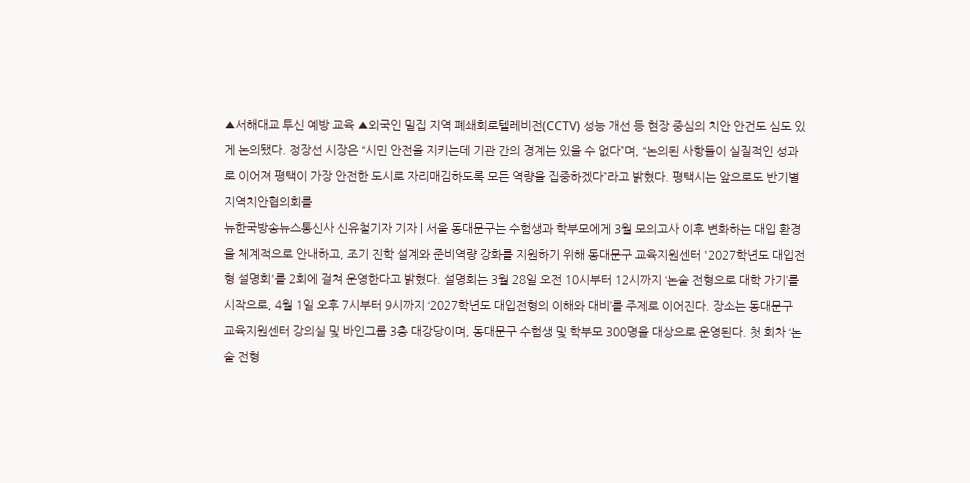▲서해대교 투신 예방 교육 ▲외국인 밀집 지역 폐쇄회로텔레비전(CCTV) 성능 개선 등 현장 중심의 치안 안건도 심도 있게 논의됐다. 정장선 시장은 “시민 안전을 지키는데 기관 간의 경계는 있을 수 없다”며, “논의된 사항들이 실질적인 성과로 이어져 평택이 가장 안전한 도시로 자리매김하도록 모든 역량을 집중하겠다”라고 밝혔다. 평택시는 앞으로도 반기별 지역치안협의회를
뉴한국방송뉴스통신사 신유철기자 기자 | 서울 동대문구는 수험생과 학부모에게 3월 모의고사 이후 변화하는 대입 환경을 체계적으로 안내하고, 조기 진학 설계와 준비역량 강화를 지원하기 위해 동대문구 교육지원센터 '2027학년도 대입전형 설명회'를 2회에 걸쳐 운영한다고 밝혔다. 설명회는 3월 28일 오전 10시부터 12시까지 ‘논술 전형으로 대학 가기’를 시작으로, 4월 1일 오후 7시부터 9시까지 ‘2027학년도 대입전형의 이해와 대비’를 주제로 이어진다. 장소는 동대문구 교육지원센터 강의실 및 바인그룹 3층 대강당이며, 동대문구 수험생 및 학부모 300명을 대상으로 운영된다. 첫 회차 ‘논술 전형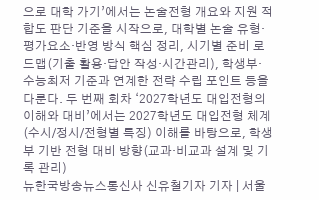으로 대학 가기’에서는 논술전형 개요와 지원 적합도 판단 기준을 시작으로, 대학별 논술 유형·평가요소·반영 방식 핵심 정리, 시기별 준비 로드맵(기출 활용·답안 작성·시간관리), 학생부·수능최저 기준과 연계한 전략 수립 포인트 등을 다룬다. 두 번째 회차 ‘2027학년도 대입전형의 이해와 대비’에서는 2027학년도 대입전형 체계(수시/정시/전형별 특징) 이해를 바탕으로, 학생부 기반 전형 대비 방향(교과·비교과 설계 및 기록 관리)
뉴한국방송뉴스통신사 신유철기자 기자 | 서울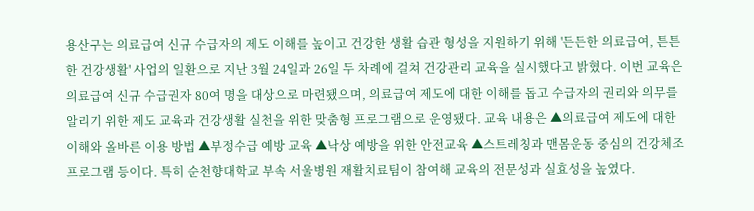용산구는 의료급여 신규 수급자의 제도 이해를 높이고 건강한 생활 습관 형성을 지원하기 위해 '든든한 의료급여, 튼튼한 건강생활' 사업의 일환으로 지난 3월 24일과 26일 두 차례에 걸쳐 건강관리 교육을 실시했다고 밝혔다. 이번 교육은 의료급여 신규 수급권자 80여 명을 대상으로 마련됐으며, 의료급여 제도에 대한 이해를 돕고 수급자의 권리와 의무를 알리기 위한 제도 교육과 건강생활 실천을 위한 맞춤형 프로그램으로 운영됐다. 교육 내용은 ▲의료급여 제도에 대한 이해와 올바른 이용 방법 ▲부정수급 예방 교육 ▲낙상 예방을 위한 안전교육 ▲스트레칭과 맨몸운동 중심의 건강체조 프로그램 등이다. 특히 순천향대학교 부속 서울병원 재활치료팀이 참여해 교육의 전문성과 실효성을 높였다.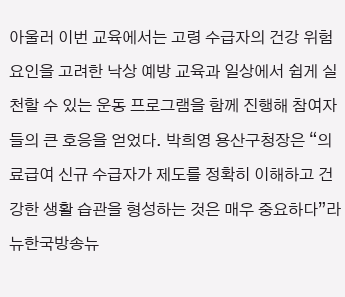아울러 이번 교육에서는 고령 수급자의 건강 위험 요인을 고려한 낙상 예방 교육과 일상에서 쉽게 실천할 수 있는 운동 프로그램을 함께 진행해 참여자들의 큰 호응을 얻었다. 박희영 용산구청장은 “의료급여 신규 수급자가 제도를 정확히 이해하고 건강한 생활 습관을 형성하는 것은 매우 중요하다”라
뉴한국방송뉴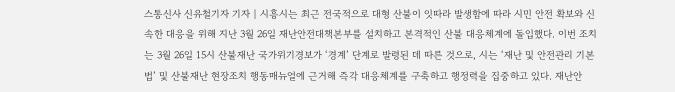스통신사 신유철기자 기자 | 시흥시는 최근 전국적으로 대형 산불이 잇따라 발생함에 따라 시민 안전 확보와 신속한 대응을 위해 지난 3월 26일 재난안전대책본부를 설치하고 본격적인 산불 대응체계에 돌입했다. 이번 조치는 3월 26일 15시 산불재난 국가위기경보가 ‘경계’ 단계로 발령된 데 따른 것으로, 시는 ‘재난 및 안전관리 기본법’ 및 산불재난 현장조치 행동매뉴얼에 근거해 즉각 대응체계를 구축하고 행정력을 집중하고 있다. 재난안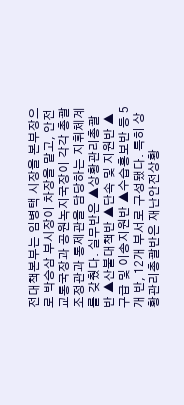전대책본부는 임병택 시장을 본부장으로 박승삼 부시장이 차장을 맡고, 안전교통국장과 공원녹지국장이 각각 총괄조정관과 통제관을 담당하는 지휘체계를 갖췄다. 실무반은 ▲상황관리총괄반 ▲산불대책반 ▲단속 및 지원반 ▲구급 및 이송지원반 ▲수습홍보반 등 5개 반, 12개 부서로 구성됐다. 특히 상황관리총괄반은 재난안전상황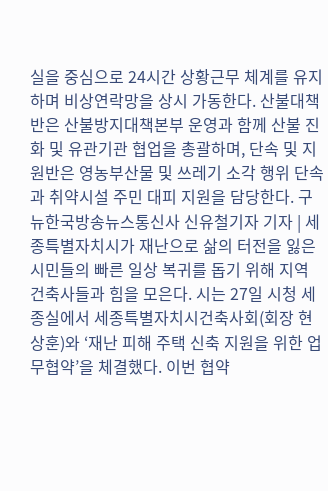실을 중심으로 24시간 상황근무 체계를 유지하며 비상연락망을 상시 가동한다. 산불대책반은 산불방지대책본부 운영과 함께 산불 진화 및 유관기관 협업을 총괄하며, 단속 및 지원반은 영농부산물 및 쓰레기 소각 행위 단속과 취약시설 주민 대피 지원을 담당한다. 구
뉴한국방송뉴스통신사 신유철기자 기자 | 세종특별자치시가 재난으로 삶의 터전을 잃은 시민들의 빠른 일상 복귀를 돕기 위해 지역 건축사들과 힘을 모은다. 시는 27일 시청 세종실에서 세종특별자치시건축사회(회장 현상훈)와 ‘재난 피해 주택 신축 지원을 위한 업무협약’을 체결했다. 이번 협약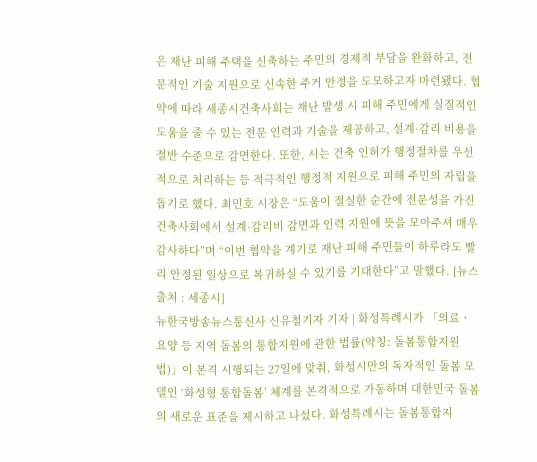은 재난 피해 주택을 신축하는 주민의 경제적 부담을 완화하고, 전문적인 기술 지원으로 신속한 주거 안정을 도모하고자 마련됐다. 협약에 따라 세종시건축사회는 재난 발생 시 피해 주민에게 실질적인 도움을 줄 수 있는 전문 인력과 기술을 제공하고, 설계·감리 비용을 절반 수준으로 감면한다. 또한, 시는 건축 인허가 행정절차를 우선적으로 처리하는 등 적극적인 행정적 지원으로 피해 주민의 자립을 돕기로 했다. 최민호 시장은 “도움이 절실한 순간에 전문성을 가진 건축사회에서 설계·감리비 감면과 인력 지원에 뜻을 모아주셔 매우 감사하다”며 “이번 협약을 계기로 재난 피해 주민들이 하루라도 빨리 안정된 일상으로 복귀하실 수 있기를 기대한다”고 말했다. [뉴스출처 : 세종시]
뉴한국방송뉴스통신사 신유철기자 기자 | 화성특례시가 「의료ㆍ요양 등 지역 돌봄의 통합지원에 관한 법률(약칭: 돌봄통합지원법)」이 본격 시행되는 27일에 맞춰, 화성시만의 독자적인 돌봄 모델인 ‘화성형 통합돌봄’ 체계를 본격적으로 가동하며 대한민국 돌봄의 새로운 표준을 제시하고 나섰다. 화성특례시는 돌봄통합지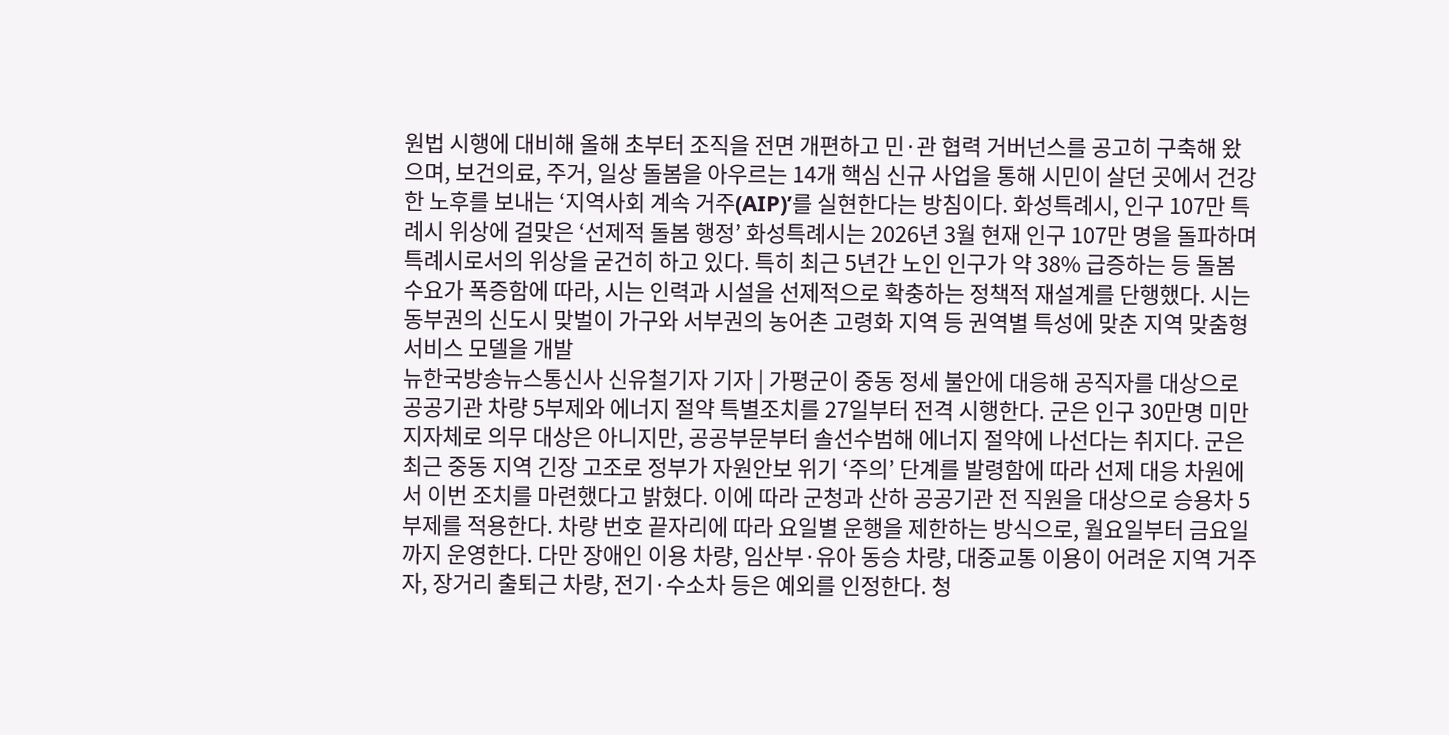원법 시행에 대비해 올해 초부터 조직을 전면 개편하고 민·관 협력 거버넌스를 공고히 구축해 왔으며, 보건의료, 주거, 일상 돌봄을 아우르는 14개 핵심 신규 사업을 통해 시민이 살던 곳에서 건강한 노후를 보내는 ‘지역사회 계속 거주(AIP)’를 실현한다는 방침이다. 화성특례시, 인구 107만 특례시 위상에 걸맞은 ‘선제적 돌봄 행정’ 화성특례시는 2026년 3월 현재 인구 107만 명을 돌파하며 특례시로서의 위상을 굳건히 하고 있다. 특히 최근 5년간 노인 인구가 약 38% 급증하는 등 돌봄 수요가 폭증함에 따라, 시는 인력과 시설을 선제적으로 확충하는 정책적 재설계를 단행했다. 시는 동부권의 신도시 맞벌이 가구와 서부권의 농어촌 고령화 지역 등 권역별 특성에 맞춘 지역 맞춤형 서비스 모델을 개발
뉴한국방송뉴스통신사 신유철기자 기자 | 가평군이 중동 정세 불안에 대응해 공직자를 대상으로 공공기관 차량 5부제와 에너지 절약 특별조치를 27일부터 전격 시행한다. 군은 인구 30만명 미만 지자체로 의무 대상은 아니지만, 공공부문부터 솔선수범해 에너지 절약에 나선다는 취지다. 군은 최근 중동 지역 긴장 고조로 정부가 자원안보 위기 ‘주의’ 단계를 발령함에 따라 선제 대응 차원에서 이번 조치를 마련했다고 밝혔다. 이에 따라 군청과 산하 공공기관 전 직원을 대상으로 승용차 5부제를 적용한다. 차량 번호 끝자리에 따라 요일별 운행을 제한하는 방식으로, 월요일부터 금요일까지 운영한다. 다만 장애인 이용 차량, 임산부·유아 동승 차량, 대중교통 이용이 어려운 지역 거주자, 장거리 출퇴근 차량, 전기·수소차 등은 예외를 인정한다. 청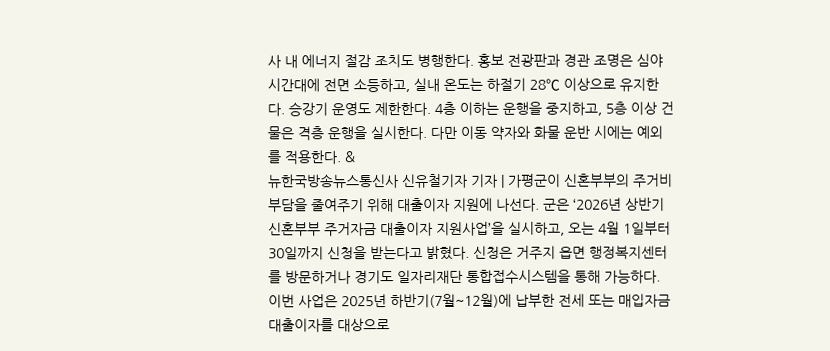사 내 에너지 절감 조치도 병행한다. 홍보 전광판과 경관 조명은 심야 시간대에 전면 소등하고, 실내 온도는 하절기 28℃ 이상으로 유지한다. 승강기 운영도 제한한다. 4층 이하는 운행을 중지하고, 5층 이상 건물은 격층 운행을 실시한다. 다만 이동 약자와 화물 운반 시에는 예외를 적용한다. &
뉴한국방송뉴스통신사 신유철기자 기자 | 가평군이 신혼부부의 주거비 부담을 줄여주기 위해 대출이자 지원에 나선다. 군은 ‘2026년 상반기 신혼부부 주거자금 대출이자 지원사업’을 실시하고, 오는 4월 1일부터 30일까지 신청을 받는다고 밝혔다. 신청은 거주지 읍면 행정복지센터를 방문하거나 경기도 일자리재단 통합접수시스템을 통해 가능하다. 이번 사업은 2025년 하반기(7월~12월)에 납부한 전세 또는 매입자금 대출이자를 대상으로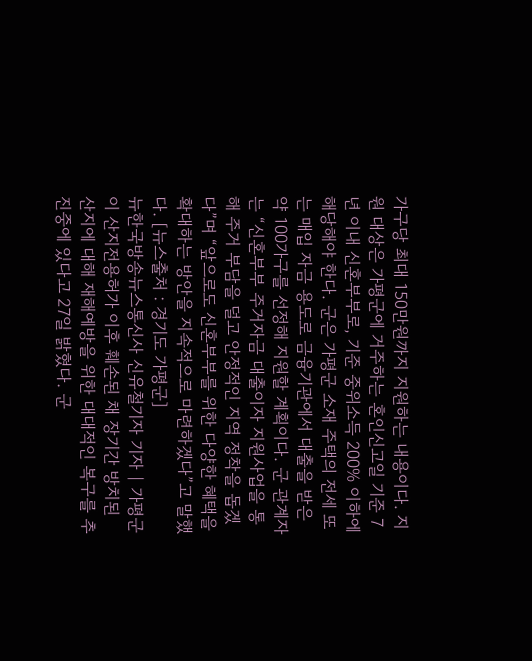가구당 최대 150만원까지 지원하는 내용이다. 지원 대상은 가평군에 거주하는 혼인신고일 기준 7년 이내 신혼부부로, 기준 중위소득 200% 이하에 해당해야 한다. 군은 가평군 소재 주택의 전세 또는 매입 자금 용도로 금융기관에서 대출을 받은 약 100가구를 선정해 지원할 계획이다. 군 관계자는 “신혼부부 주거자금 대출이자 지원사업을 통해 주거 부담을 덜고 안정적인 지역 정착을 돕겠다”며 “앞으로도 신혼부부를 위한 다양한 혜택을 확대하는 방안을 지속적으로 마련하겠다”고 말했다. [뉴스출처 : 경기도 가평군]
뉴한국방송뉴스통신사 신유철기자 기자 | 가평군이 산지전용허가 이후 훼손된 채 장기간 방치된 산지에 대해 재해예방을 위한 대대적인 복구를 추진중에 있다고 27일 밝혔다. 군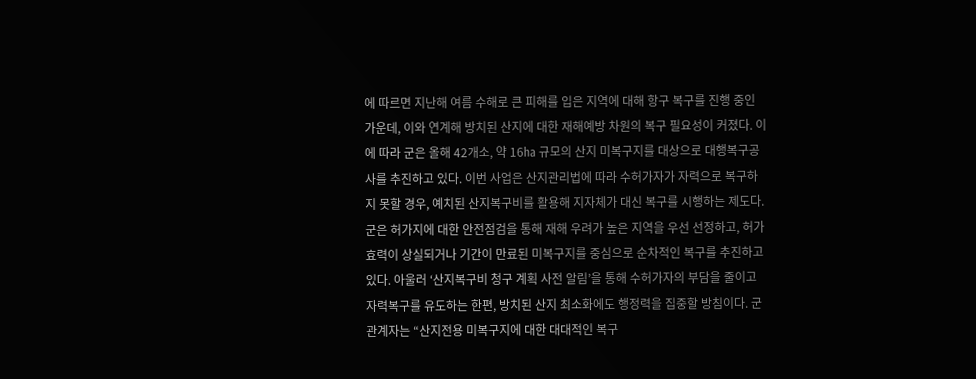에 따르면 지난해 여름 수해로 큰 피해를 입은 지역에 대해 항구 복구를 진행 중인 가운데, 이와 연계해 방치된 산지에 대한 재해예방 차원의 복구 필요성이 커졌다. 이에 따라 군은 올해 42개소, 약 16㏊ 규모의 산지 미복구지를 대상으로 대행복구공사를 추진하고 있다. 이번 사업은 산지관리법에 따라 수허가자가 자력으로 복구하지 못할 경우, 예치된 산지복구비를 활용해 지자체가 대신 복구를 시행하는 제도다. 군은 허가지에 대한 안전점검을 통해 재해 우려가 높은 지역을 우선 선정하고, 허가 효력이 상실되거나 기간이 만료된 미복구지를 중심으로 순차적인 복구를 추진하고 있다. 아울러 ‘산지복구비 청구 계획 사전 알림’을 통해 수허가자의 부담을 줄이고 자력복구를 유도하는 한편, 방치된 산지 최소화에도 행정력을 집중할 방침이다. 군 관계자는 “산지전용 미복구지에 대한 대대적인 복구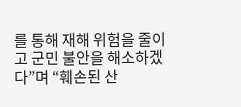를 통해 재해 위험을 줄이고 군민 불안을 해소하겠다”며 “훼손된 산